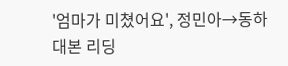'엄마가 미쳤어요', 정민아→동하 대본 리딩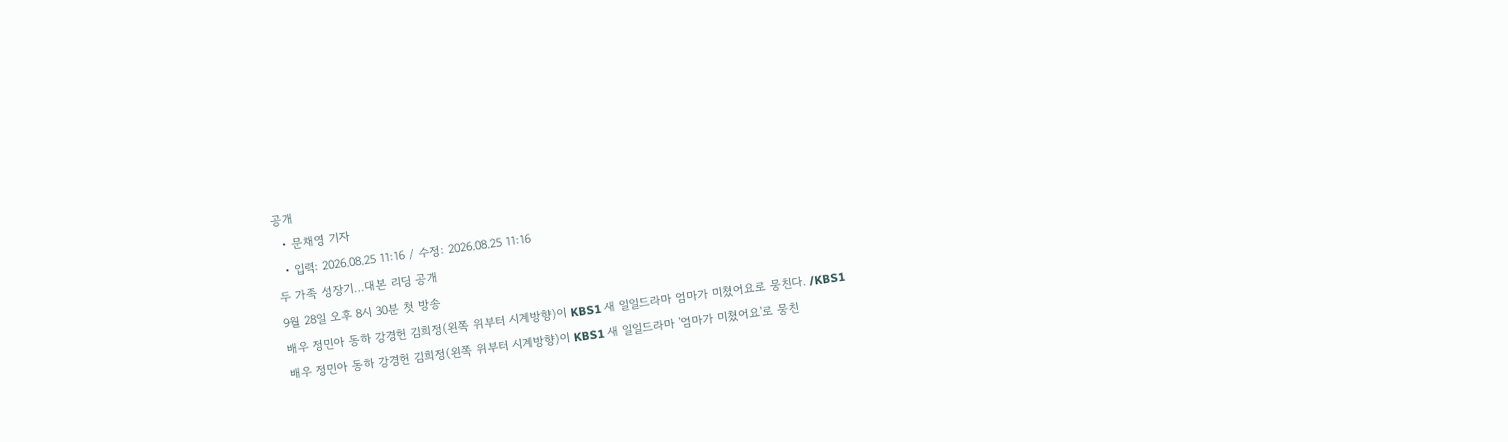공개
  • 문채영 기자
  • 입력: 2026.08.25 11:16 / 수정: 2026.08.25 11:16
두 가족 성장기…대본 리딩 공개
9월 28일 오후 8시 30분 첫 방송
배우 정민아 동하 강경헌 김희정(왼쪽 위부터 시계방향)이 KBS1 새 일일드라마 엄마가 미쳤어요로 뭉친다. /KBS1
배우 정민아 동하 강경헌 김희정(왼쪽 위부터 시계방향)이 KBS1 새 일일드라마 '엄마가 미쳤어요'로 뭉친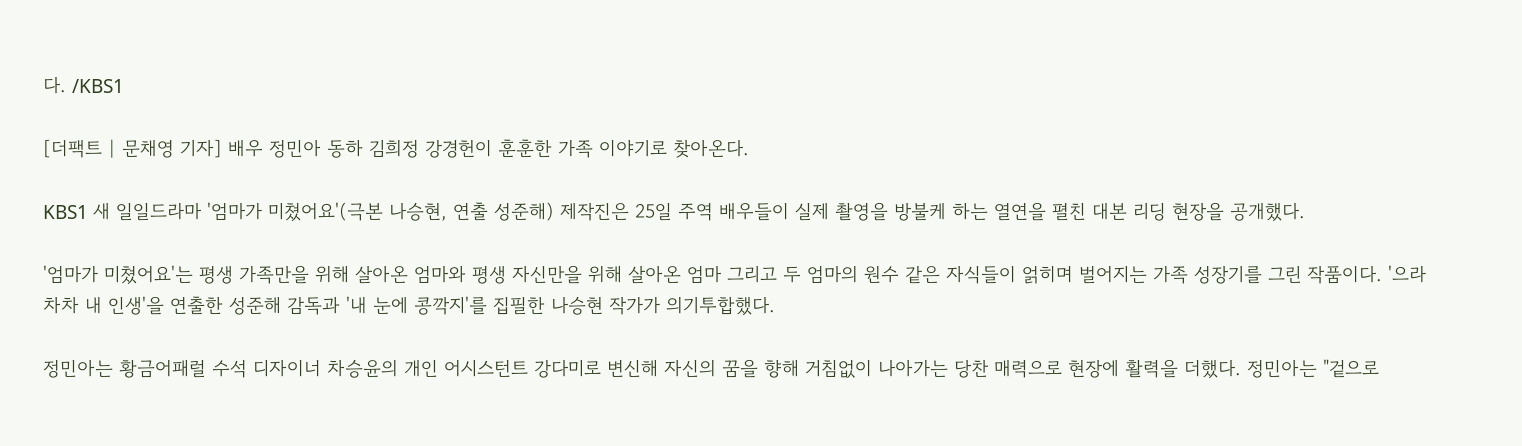다. /KBS1

[더팩트 | 문채영 기자] 배우 정민아 동하 김희정 강경헌이 훈훈한 가족 이야기로 찾아온다.

KBS1 새 일일드라마 '엄마가 미쳤어요'(극본 나승현, 연출 성준해) 제작진은 25일 주역 배우들이 실제 촬영을 방불케 하는 열연을 펼친 대본 리딩 현장을 공개했다.

'엄마가 미쳤어요'는 평생 가족만을 위해 살아온 엄마와 평생 자신만을 위해 살아온 엄마 그리고 두 엄마의 원수 같은 자식들이 얽히며 벌어지는 가족 성장기를 그린 작품이다. '으라차차 내 인생'을 연출한 성준해 감독과 '내 눈에 콩깍지'를 집필한 나승현 작가가 의기투합했다.

정민아는 황금어패럴 수석 디자이너 차승윤의 개인 어시스턴트 강다미로 변신해 자신의 꿈을 향해 거침없이 나아가는 당찬 매력으로 현장에 활력을 더했다. 정민아는 "겉으로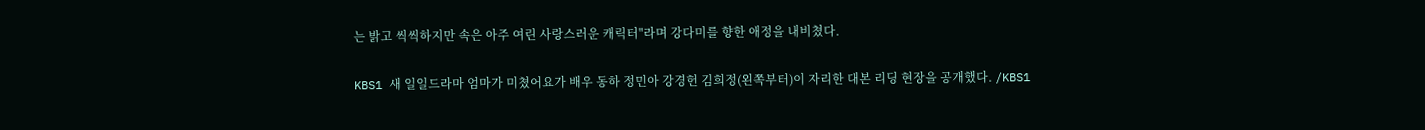는 밝고 씩씩하지만 속은 아주 여린 사랑스러운 캐릭터"라며 강다미를 향한 애정을 내비쳤다.

KBS1 새 일일드라마 엄마가 미쳤어요가 배우 동하 정민아 강경헌 김희정(왼쪽부터)이 자리한 대본 리딩 현장을 공개했다. /KBS1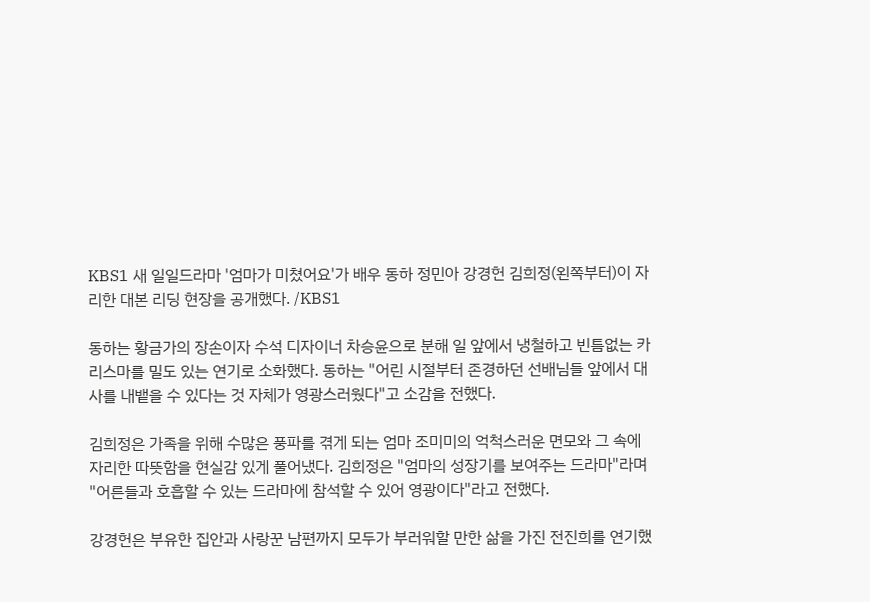KBS1 새 일일드라마 '엄마가 미쳤어요'가 배우 동하 정민아 강경헌 김희정(왼쪽부터)이 자리한 대본 리딩 현장을 공개했다. /KBS1

동하는 황금가의 장손이자 수석 디자이너 차승윤으로 분해 일 앞에서 냉철하고 빈틈없는 카리스마를 밀도 있는 연기로 소화했다. 동하는 "어린 시절부터 존경하던 선배님들 앞에서 대사를 내뱉을 수 있다는 것 자체가 영광스러웠다"고 소감을 전했다.

김희정은 가족을 위해 수많은 풍파를 겪게 되는 엄마 조미미의 억척스러운 면모와 그 속에 자리한 따뜻함을 현실감 있게 풀어냈다. 김희정은 "엄마의 성장기를 보여주는 드라마"라며 "어른들과 호흡할 수 있는 드라마에 참석할 수 있어 영광이다"라고 전했다.

강경헌은 부유한 집안과 사랑꾼 남편까지 모두가 부러워할 만한 삶을 가진 전진희를 연기했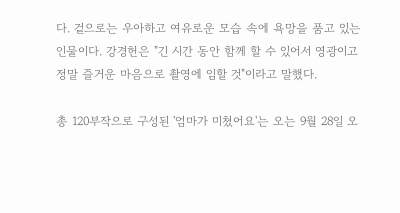다. 겉으로는 우아하고 여유로운 모습 속에 욕망을 품고 있는 인물이다. 강경헌은 "긴 시간 동안 함께 할 수 있어서 영광이고 정말 즐거운 마음으로 촬영에 임할 것"이라고 말했다.

총 120부작으로 구성된 '엄마가 미쳤어요'는 오는 9월 28일 오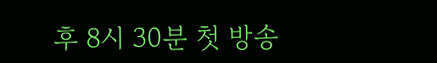후 8시 30분 첫 방송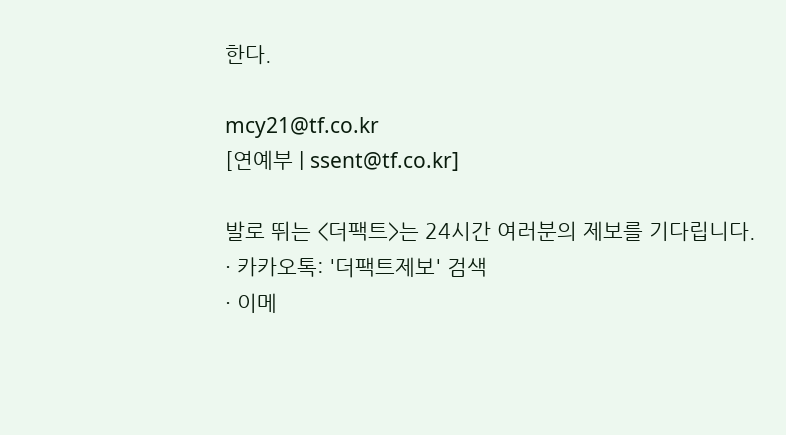한다.

mcy21@tf.co.kr
[연예부 | ssent@tf.co.kr]

발로 뛰는 <더팩트>는 24시간 여러분의 제보를 기다립니다.
· 카카오톡: '더팩트제보' 검색
· 이메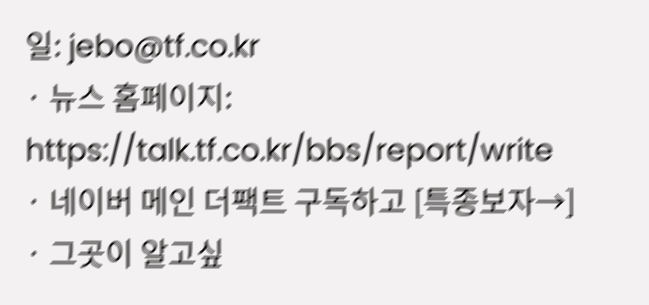일: jebo@tf.co.kr
· 뉴스 홈페이지: https://talk.tf.co.kr/bbs/report/write
· 네이버 메인 더팩트 구독하고 [특종보자→]
· 그곳이 알고싶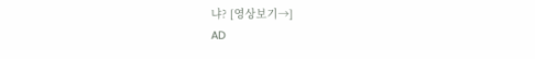냐? [영상보기→]
AD